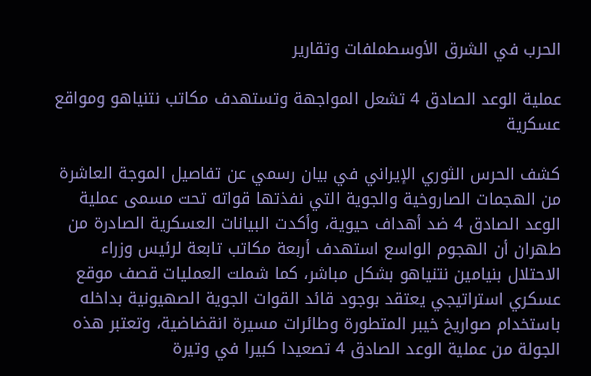الحرب في الشرق الأوسطملفات وتقارير

عملية الوعد الصادق 4 تشعل المواجهة وتستهدف مكاتب نتنياهو ومواقع عسكرية

كشف الحرس الثوري الإيراني في بيان رسمي عن تفاصيل الموجة العاشرة من الهجمات الصاروخية والجوية التي نفذتها قواته تحت مسمى عملية الوعد الصادق 4 ضد أهداف حيوية، وأكدت البيانات العسكرية الصادرة من طهران أن الهجوم الواسع استهدف أربعة مكاتب تابعة لرئيس وزراء الاحتلال بنيامين نتنياهو بشكل مباشر، كما شملت العمليات قصف موقع عسكري استراتيجي يعتقد بوجود قائد القوات الجوية الصهيونية بداخله باستخدام صواريخ خيبر المتطورة وطائرات مسيرة انقضاضية، وتعتبر هذه الجولة من عملية الوعد الصادق 4 تصعيدا كبيرا في وتيرة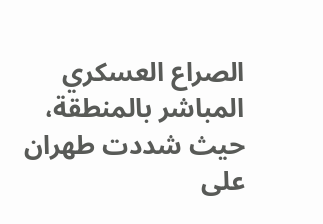الصراع العسكري المباشر بالمنطقة، حيث شددت طهران على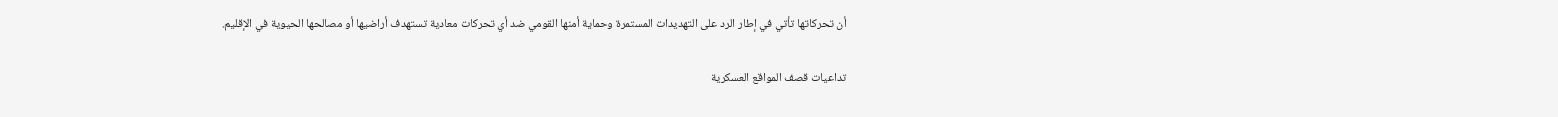أن تحركاتها تأتي في إطار الرد على التهديدات المستمرة وحماية أمنها القومي ضد أي تحركات معادية تستهدف أراضيها أو مصالحها الحيوية في الإقليم.

تداعيات قصف المواقع العسكرية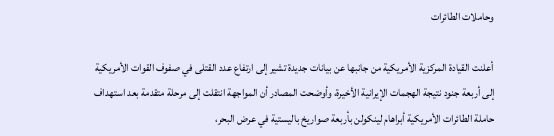وحاملات الطائرات

أعلنت القيادة المركزية الأمريكية من جانبها عن بيانات جديدة تشير إلى ارتفاع عدد القتلى في صفوف القوات الأمريكية إلى أربعة جنود نتيجة الهجمات الإيرانية الأخيرة، وأوضحت المصادر أن المواجهة انتقلت إلى مرحلة متقدمة بعد استهداف حاملة الطائرات الأمريكية أبراهام لينكولن بأربعة صواريخ باليستية في عرض البحر،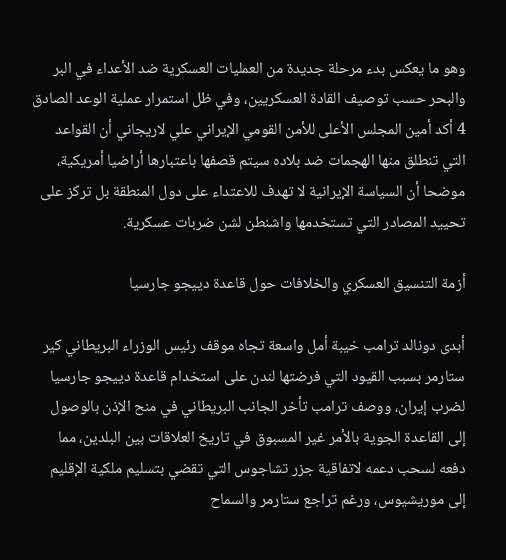وهو ما يعكس بدء مرحلة جديدة من العمليات العسكرية ضد الأعداء في البر والبحر حسب توصيف القادة العسكريين، وفي ظل استمرار عملية الوعد الصادق 4 أكد أمين المجلس الأعلى للأمن القومي الإيراني علي لاريجاني أن القواعد التي تنطلق منها الهجمات ضد بلاده سيتم قصفها باعتبارها أراضيا أمريكية، موضحا أن السياسة الإيرانية لا تهدف للاعتداء على دول المنطقة بل تركز على تحييد المصادر التي تستخدمها واشنطن لشن ضربات عسكرية.

أزمة التنسيق العسكري والخلافات حول قاعدة دييجو جارسيا

أبدى دونالد ترامب خيبة أمل واسعة تجاه موقف رئيس الوزراء البريطاني كير ستارمر بسبب القيود التي فرضتها لندن على استخدام قاعدة دييجو جارسيا لضرب إيران، ووصف ترامب تأخر الجانب البريطاني في منح الإذن بالوصول إلى القاعدة الجوية بالأمر غير المسبوق في تاريخ العلاقات بين البلدين، مما دفعه لسحب دعمه لاتفاقية جزر تشاجوس التي تقضي بتسليم ملكية الإقليم إلى موريشيوس، ورغم تراجع ستارمر والسماح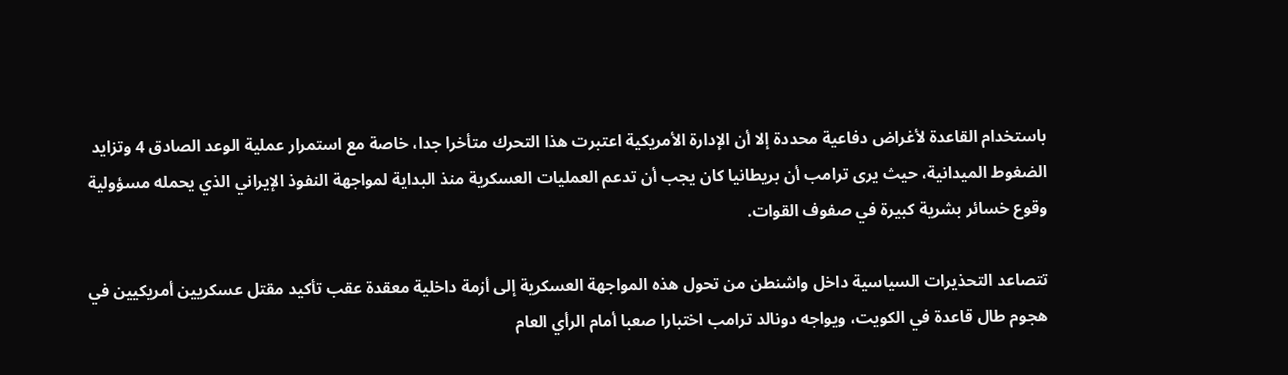باستخدام القاعدة لأغراض دفاعية محددة إلا أن الإدارة الأمريكية اعتبرت هذا التحرك متأخرا جدا، خاصة مع استمرار عملية الوعد الصادق 4 وتزايد الضغوط الميدانية، حيث يرى ترامب أن بريطانيا كان يجب أن تدعم العمليات العسكرية منذ البداية لمواجهة النفوذ الإيراني الذي يحمله مسؤولية وقوع خسائر بشرية كبيرة في صفوف القوات.

تتصاعد التحذيرات السياسية داخل واشنطن من تحول هذه المواجهة العسكرية إلى أزمة داخلية معقدة عقب تأكيد مقتل عسكريين أمريكيين في هجوم طال قاعدة في الكويت، ويواجه دونالد ترامب اختبارا صعبا أمام الرأي العام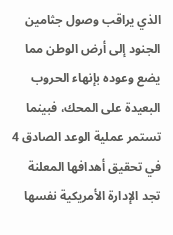الذي يراقب وصول جثامين الجنود إلى أرض الوطن مما يضع وعوده بإنهاء الحروب البعيدة على المحك، فبينما تستمر عملية الوعد الصادق 4 في تحقيق أهدافها المعلنة تجد الإدارة الأمريكية نفسها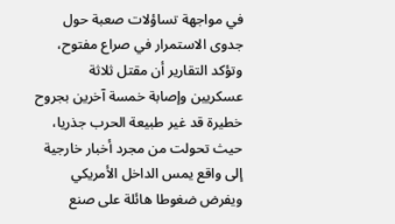في مواجهة تساؤلات صعبة حول جدوى الاستمرار في صراع مفتوح، وتؤكد التقارير أن مقتل ثلاثة عسكريين وإصابة خمسة آخرين بجروح خطيرة قد غير طبيعة الحرب جذريا، حيث تحولت من مجرد أخبار خارجية إلى واقع يمس الداخل الأمريكي ويفرض ضغوطا هائلة على صنع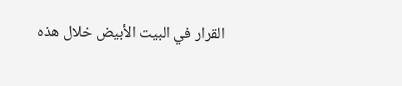القرار في البيت الأبيض خلال هذه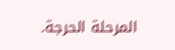المرحلة الحرجة.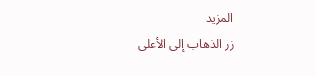المزيد
زر الذهاب إلى الأعلى